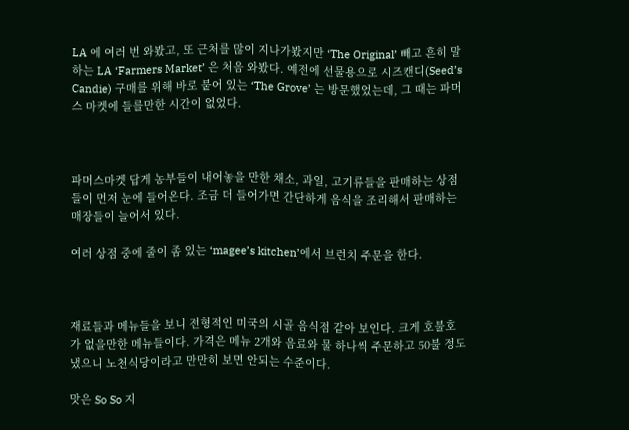LA 에 여러 번 와봤고, 또 근처를 많이 지나가봤지만 ‘The Original’ 빼고 흔히 말하는 LA ‘Farmers Market’ 은 처음 와봤다. 예전에 선물용으로 시즈캔디(Seed’s Candie) 구매를 위해 바로 붙어 있는 ‘The Grove’ 는 방문했었는데, 그 때는 파머스 마켓에 들를만한 시간이 없었다.



파머스마켓 답게 농부들이 내어놓을 만한 채소, 과일, 고기류들을 판매하는 상점들이 먼저 눈에 들어온다. 조금 더 들어가면 간단하게 음식을 조리해서 판매하는 매장들이 늘어서 있다.

여러 상점 중에 줄이 좀 있는 ‘magee’s kitchen’에서 브런치 주문을 한다.



재료들과 메뉴들을 보니 전형적인 미국의 시골 음식점 같아 보인다. 크게 호불호가 없을만한 메뉴들이다. 가격은 메뉴 2개와 음료와 물 하나씩 주문하고 50불 정도 냈으니 노천식당이라고 만만히 보면 안되는 수준이다.

맛은 So So 지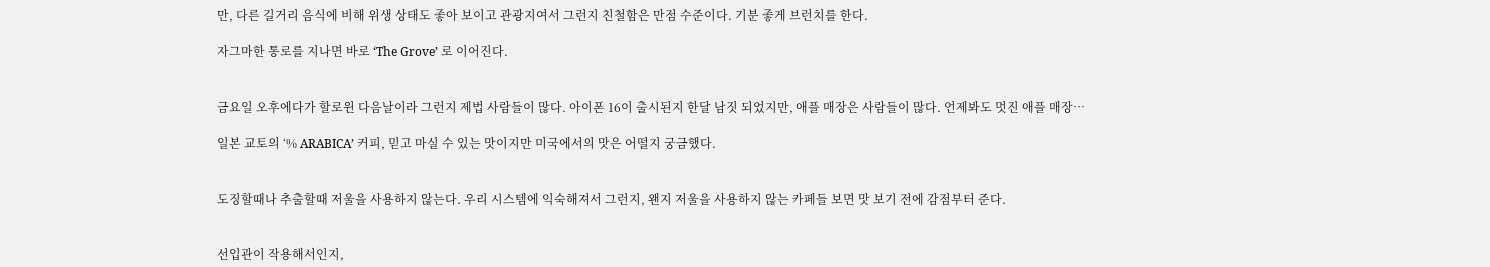만, 다른 길거리 음식에 비해 위생 상태도 좋아 보이고 관광지여서 그런지 친철함은 만점 수준이다. 기분 좋게 브런치를 한다.

자그마한 통로를 지나면 바로 ‘The Grove’ 로 이어진다.


금요일 오후에다가 할로윈 다음날이라 그런지 제법 사람들이 많다. 아이폰 16이 출시된지 한달 남짓 되었지만, 애플 매장은 사람들이 많다. 언제봐도 멋진 애플 매장…

일본 교토의 ‘% ARABICA’ 커피, 믿고 마실 수 있는 맛이지만 미국에서의 맛은 어떨지 궁금했다.


도징할때나 추출할때 저울을 사용하지 않는다. 우리 시스템에 익숙해져서 그런지, 왠지 저울을 사용하지 않는 카페들 보면 맛 보기 전에 감점부터 준다.


선입관이 작용해서인지,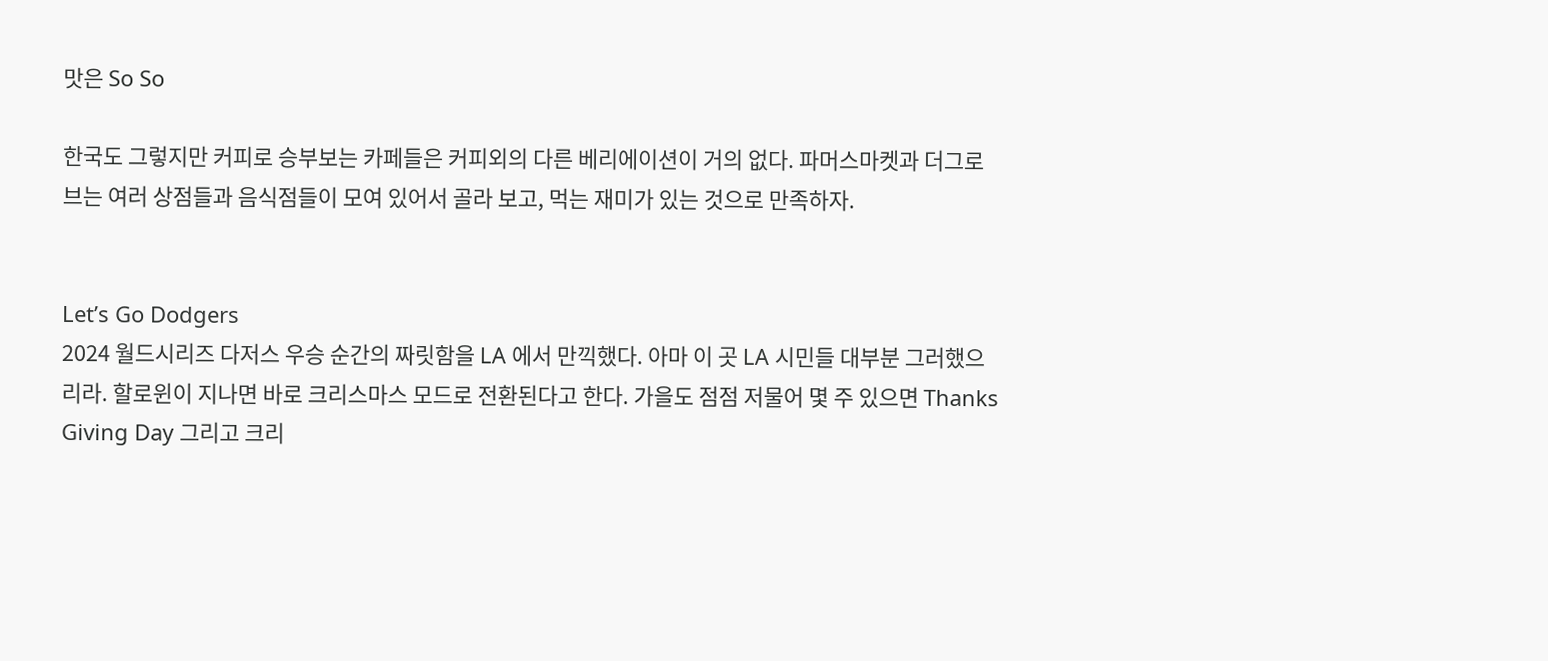맛은 So So

한국도 그렇지만 커피로 승부보는 카페들은 커피외의 다른 베리에이션이 거의 없다. 파머스마켓과 더그로브는 여러 상점들과 음식점들이 모여 있어서 골라 보고, 먹는 재미가 있는 것으로 만족하자.


Let’s Go Dodgers
2024 월드시리즈 다저스 우승 순간의 짜릿함을 LA 에서 만끽했다. 아마 이 곳 LA 시민들 대부분 그러했으리라. 할로윈이 지나면 바로 크리스마스 모드로 전환된다고 한다. 가을도 점점 저물어 몇 주 있으면 Thanks Giving Day 그리고 크리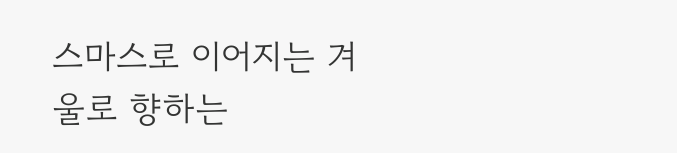스마스로 이어지는 겨울로 향하는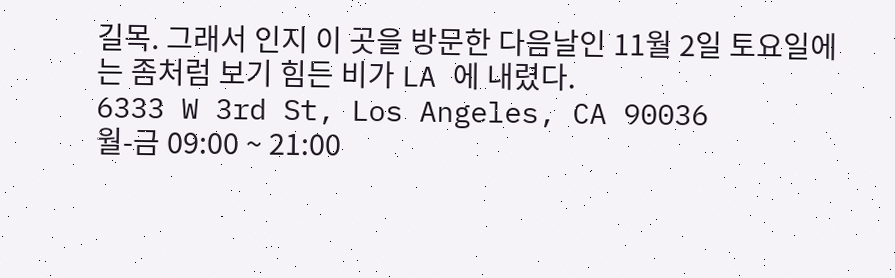길목. 그래서 인지 이 곳을 방문한 다음날인 11월 2일 토요일에는 좀처럼 보기 힘든 비가 LA 에 내렸다.
6333 W 3rd St, Los Angeles, CA 90036
월-금 09:00 ~ 21:00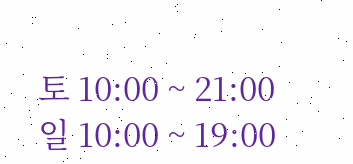토 10:00 ~ 21:00
일 10:00 ~ 19:00